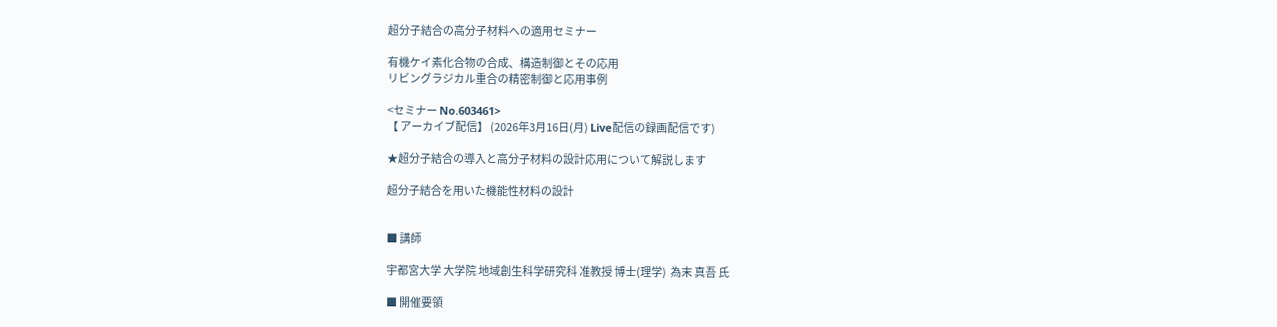超分子結合の高分子材料への適用セミナー

有機ケイ素化合物の合成、構造制御とその応用
リビングラジカル重合の精密制御と応用事例

<セミナー No.603461>
【 アーカイブ配信】 (2026年3月16日(月) Live配信の録画配信です)

★超分子結合の導入と高分子材料の設計応用について解説します

超分子結合を用いた機能性材料の設計


■ 講師

宇都宮大学 大学院 地域創生科学研究科 准教授 博士(理学)  為末 真吾 氏

■ 開催要領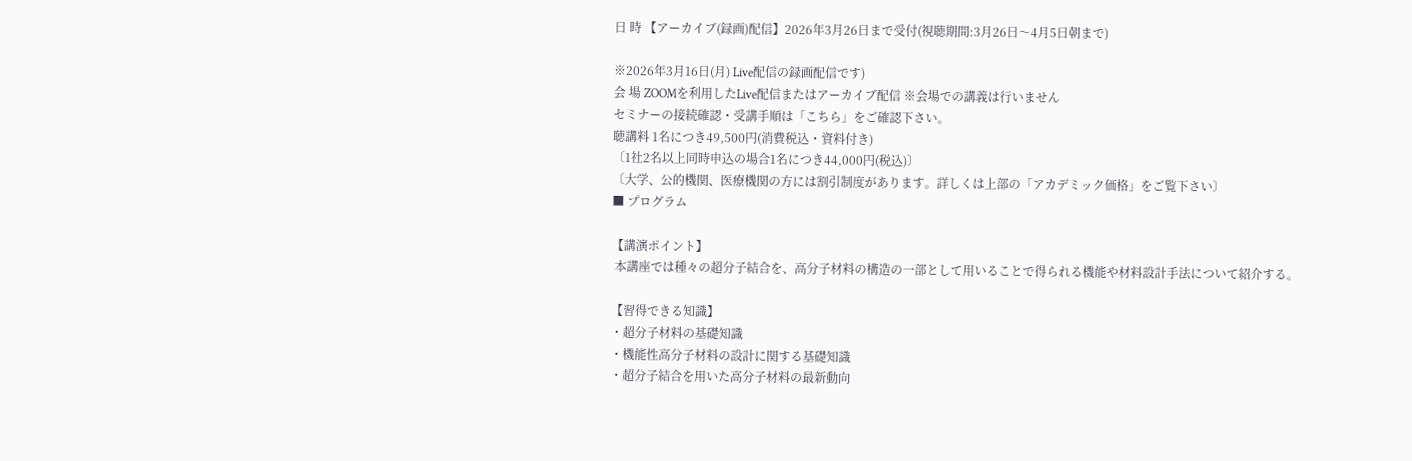日 時 【アーカイブ(録画)配信】2026年3月26日まで受付(視聴期間:3月26日〜4月5日朝まで)

※2026年3月16日(月) Live配信の録画配信です)
会 場 ZOOMを利用したLive配信またはアーカイブ配信 ※会場での講義は行いません
セミナーの接続確認・受講手順は「こちら」をご確認下さい。
聴講料 1名につき49,500円(消費税込・資料付き)
〔1社2名以上同時申込の場合1名につき44,000円(税込)〕
〔大学、公的機関、医療機関の方には割引制度があります。詳しくは上部の「アカデミック価格」をご覧下さい〕
■ プログラム

【講演ポイント】
 本講座では種々の超分子結合を、高分子材料の構造の一部として用いることで得られる機能や材料設計手法について紹介する。

【習得できる知識】
・超分子材料の基礎知識
・機能性高分子材料の設計に関する基礎知識
・超分子結合を用いた高分子材料の最新動向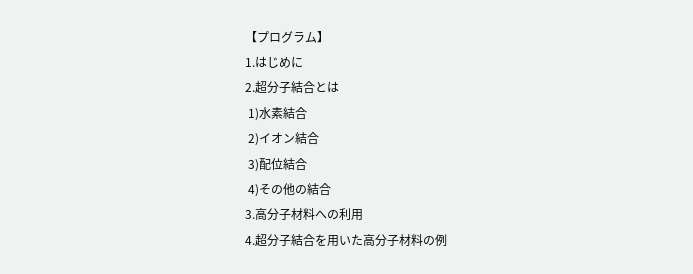【プログラム】
1.はじめに
2.超分子結合とは
 1)水素結合
 2)イオン結合
 3)配位結合
 4)その他の結合
3.高分子材料への利用
4.超分子結合を用いた高分子材料の例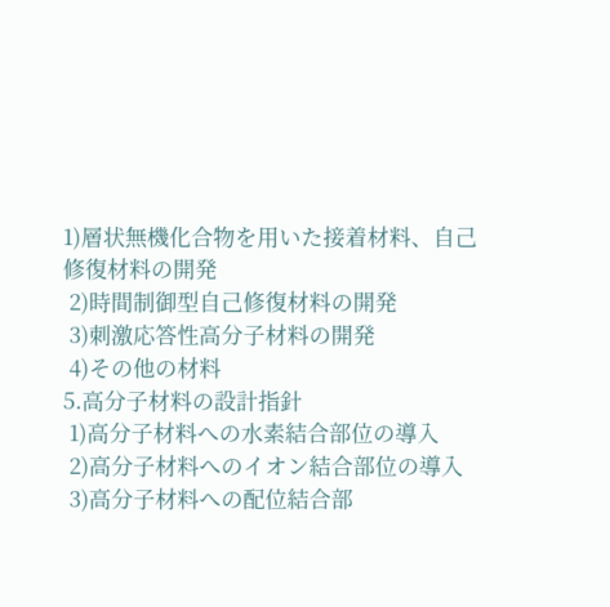1)層状無機化合物を用いた接着材料、自己修復材料の開発
 2)時間制御型自己修復材料の開発
 3)刺激応答性高分子材料の開発
 4)その他の材料
5.高分子材料の設計指針
 1)高分子材料への水素結合部位の導入
 2)高分子材料へのイオン結合部位の導入
 3)高分子材料への配位結合部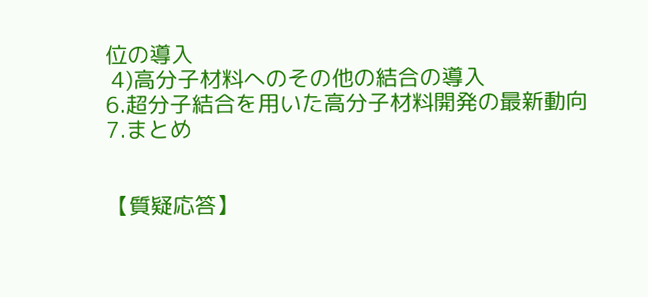位の導入
 4)高分子材料へのその他の結合の導入
6.超分子結合を用いた高分子材料開発の最新動向
7.まとめ


【質疑応答】